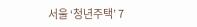서울 ‘청년주택’ 7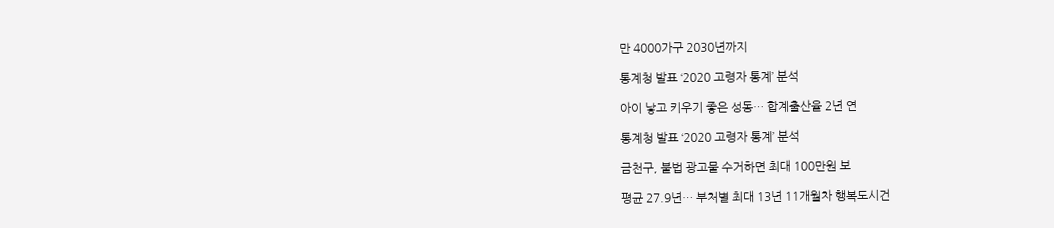만 4000가구 2030년까지

통계청 발표 ‘2020 고령자 통계’ 분석

아이 낳고 키우기 좋은 성동… 합계출산율 2년 연

통계청 발표 ‘2020 고령자 통계’ 분석

금천구, 불법 광고물 수거하면 최대 100만원 보

평균 27.9년… 부처별 최대 13년 11개월차 행복도시건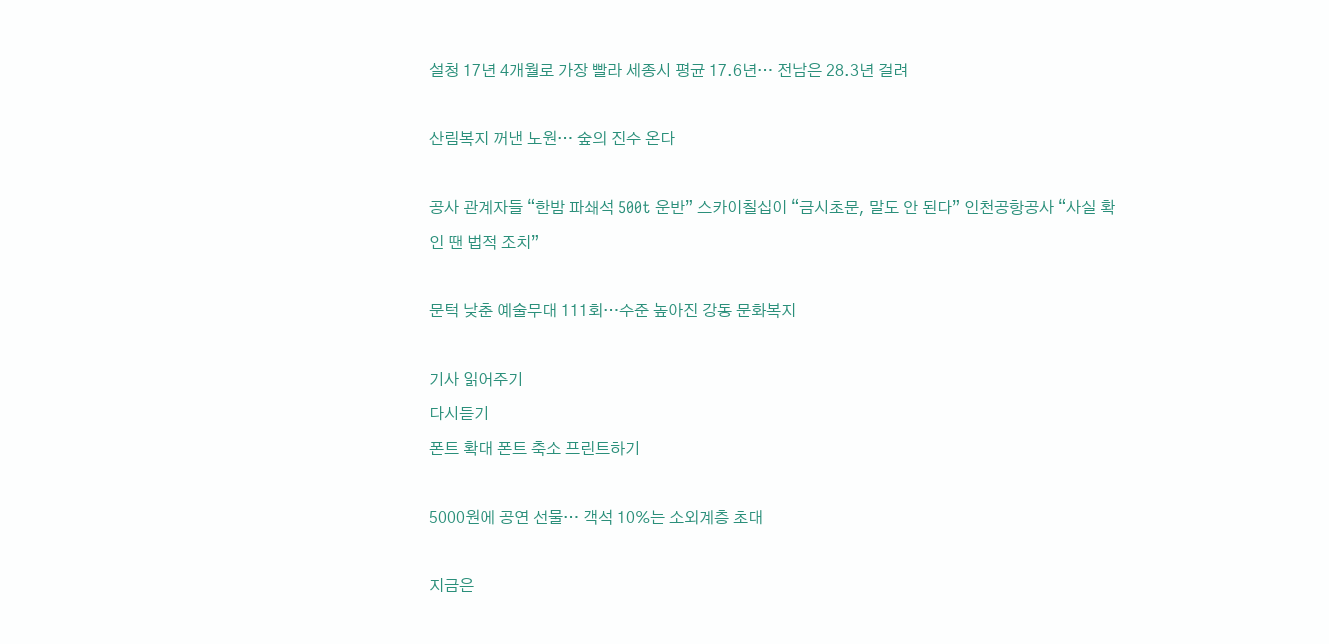설청 17년 4개월로 가장 빨라 세종시 평균 17.6년… 전남은 28.3년 걸려

산림복지 꺼낸 노원… 숲의 진수 온다

공사 관계자들 “한밤 파쇄석 500t 운반” 스카이칠십이 “금시초문, 말도 안 된다” 인천공항공사 “사실 확인 땐 법적 조치”

문턱 낮춘 예술무대 111회…수준 높아진 강동 문화복지

기사 읽어주기
다시듣기
폰트 확대 폰트 축소 프린트하기

5000원에 공연 선물… 객석 10%는 소외계층 초대

지금은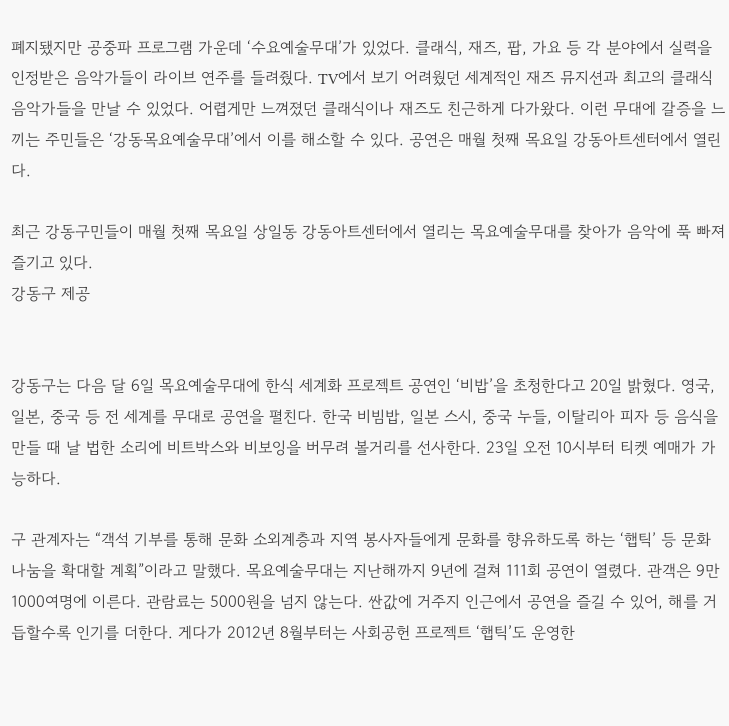폐지됐지만 공중파 프로그램 가운데 ‘수요예술무대’가 있었다. 클래식, 재즈, 팝, 가요 등 각 분야에서 실력을 인정받은 음악가들이 라이브 연주를 들려줬다. TV에서 보기 어려웠던 세계적인 재즈 뮤지션과 최고의 클래식 음악가들을 만날 수 있었다. 어렵게만 느껴졌던 클래식이나 재즈도 친근하게 다가왔다. 이런 무대에 갈증을 느끼는 주민들은 ‘강동목요예술무대’에서 이를 해소할 수 있다. 공연은 매월 첫째 목요일 강동아트센터에서 열린다.

최근 강동구민들이 매월 첫째 목요일 상일동 강동아트센터에서 열리는 목요예술무대를 찾아가 음악에 푹 빠져 즐기고 있다.
강동구 제공


강동구는 다음 달 6일 목요예술무대에 한식 세계화 프로젝트 공연인 ‘비밥’을 초청한다고 20일 밝혔다. 영국, 일본, 중국 등 전 세계를 무대로 공연을 펼친다. 한국 비빔밥, 일본 스시, 중국 누들, 이탈리아 피자 등 음식을 만들 때 날 법한 소리에 비트박스와 비보잉을 버무려 볼거리를 선사한다. 23일 오전 10시부터 티켓 예매가 가능하다.

구 관계자는 “객석 기부를 통해 문화 소외계층과 지역 봉사자들에게 문화를 향유하도록 하는 ‘햅틱’ 등 문화나눔을 확대할 계획”이라고 말했다. 목요예술무대는 지난해까지 9년에 걸쳐 111회 공연이 열렸다. 관객은 9만 1000여명에 이른다. 관람료는 5000원을 넘지 않는다. 싼값에 거주지 인근에서 공연을 즐길 수 있어, 해를 거듭할수록 인기를 더한다. 게다가 2012년 8월부터는 사회공헌 프로젝트 ‘햅틱’도 운영한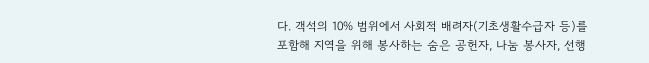다. 객석의 10% 범위에서 사회적 배려자(기초생활수급자 등)를 포함해 지역을 위해 봉사하는 숨은 공헌자, 나눔 봉사자, 선행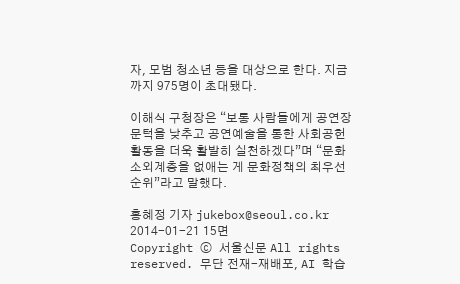자, 모범 청소년 등을 대상으로 한다. 지금까지 975명이 초대됐다.

이해식 구청장은 “보통 사람들에게 공연장 문턱을 낮추고 공연예술을 통한 사회공헌활동을 더욱 활발히 실천하겠다”며 “문화 소외계층을 없애는 게 문화정책의 최우선순위”라고 말했다.

홍혜정 기자 jukebox@seoul.co.kr
2014-01-21 15면
Copyright ⓒ 서울신문 All rights reserved. 무단 전재-재배포, AI 학습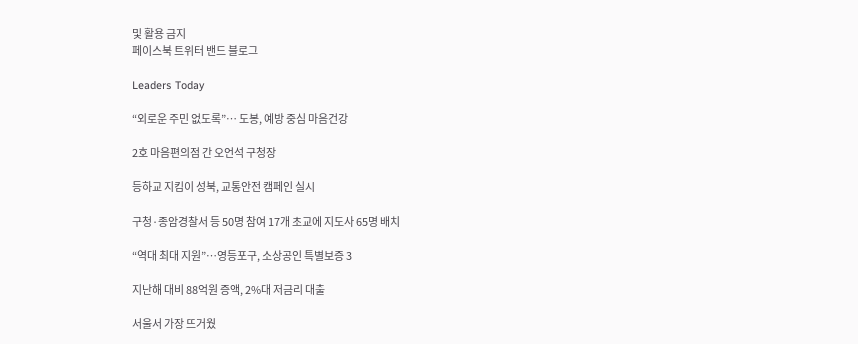및 활용 금지
페이스북 트위터 밴드 블로그

Leaders Today

“외로운 주민 없도록”… 도봉, 예방 중심 마음건강

2호 마음편의점 간 오언석 구청장

등하교 지킴이 성북, 교통안전 캠페인 실시

구청·종암경찰서 등 50명 참여 17개 초교에 지도사 65명 배치

“역대 최대 지원”…영등포구, 소상공인 특별보증 3

지난해 대비 88억원 증액, 2%대 저금리 대출

서울서 가장 뜨거웠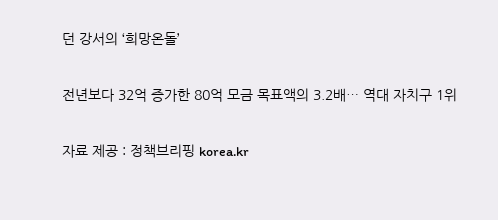던 강서의 ‘희망온돌’

전년보다 32억 증가한 80억 모금 목표액의 3.2배… 역대 자치구 1위

자료 제공 : 정책브리핑 korea.kr